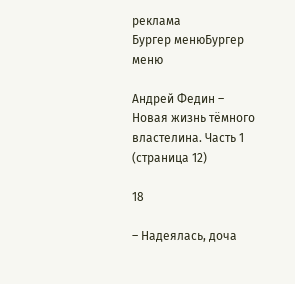реклама
Бургер менюБургер меню

Андрей Федин – Новая жизнь тёмного властелина. Часть 1 (страница 12)

18

– Надеялась, доча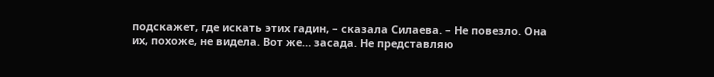подскажет, где искать этих гадин, – сказала Силаева. – Не повезло. Она их, похоже, не видела. Вот же… засада. Не представляю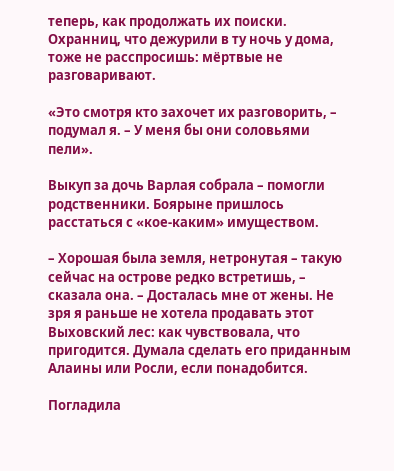теперь, как продолжать их поиски. Охранниц, что дежурили в ту ночь у дома, тоже не расспросишь: мёртвые не разговаривают.

«Это смотря кто захочет их разговорить, – подумал я. – У меня бы они соловьями пели».

Выкуп за дочь Варлая собрала – помогли родственники. Боярыне пришлось расстаться с «кое-каким» имуществом.

– Хорошая была земля, нетронутая – такую сейчас на острове редко встретишь, – сказала она. – Досталась мне от жены. Не зря я раньше не хотела продавать этот Выховский лес: как чувствовала, что пригодится. Думала сделать его приданным Алаины или Росли, если понадобится.

Погладила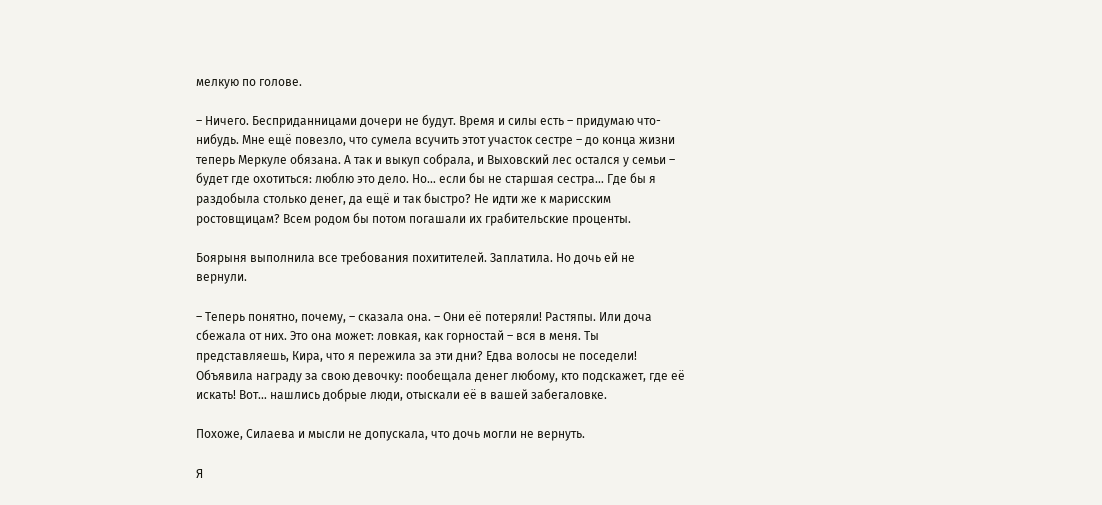мелкую по голове.

– Ничего. Бесприданницами дочери не будут. Время и силы есть – придумаю что-нибудь. Мне ещё повезло, что сумела всучить этот участок сестре – до конца жизни теперь Меркуле обязана. А так и выкуп собрала, и Выховский лес остался у семьи – будет где охотиться: люблю это дело. Но… если бы не старшая сестра… Где бы я раздобыла столько денег, да ещё и так быстро? Не идти же к марисским ростовщицам? Всем родом бы потом погашали их грабительские проценты.

Боярыня выполнила все требования похитителей. Заплатила. Но дочь ей не вернули.

– Теперь понятно, почему, – сказала она. – Они её потеряли! Растяпы. Или доча сбежала от них. Это она может: ловкая, как горностай – вся в меня. Ты представляешь, Кира, что я пережила за эти дни? Едва волосы не поседели! Объявила награду за свою девочку: пообещала денег любому, кто подскажет, где её искать! Вот… нашлись добрые люди, отыскали её в вашей забегаловке.

Похоже, Силаева и мысли не допускала, что дочь могли не вернуть.

Я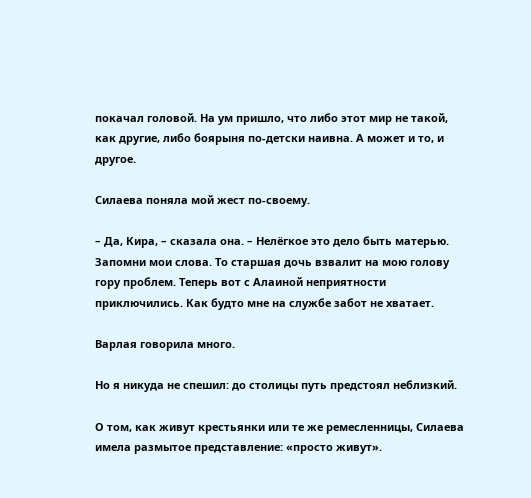покачал головой. На ум пришло, что либо этот мир не такой, как другие, либо боярыня по-детски наивна. А может и то, и другое.

Силаева поняла мой жест по-своему.

– Да, Кира, – сказала она. – Нелёгкое это дело быть матерью. Запомни мои слова. То старшая дочь взвалит на мою голову гору проблем. Теперь вот с Алаиной неприятности приключились. Как будто мне на службе забот не хватает.

Варлая говорила много.

Но я никуда не спешил: до столицы путь предстоял неблизкий.

О том, как живут крестьянки или те же ремесленницы, Силаева имела размытое представление: «просто живут».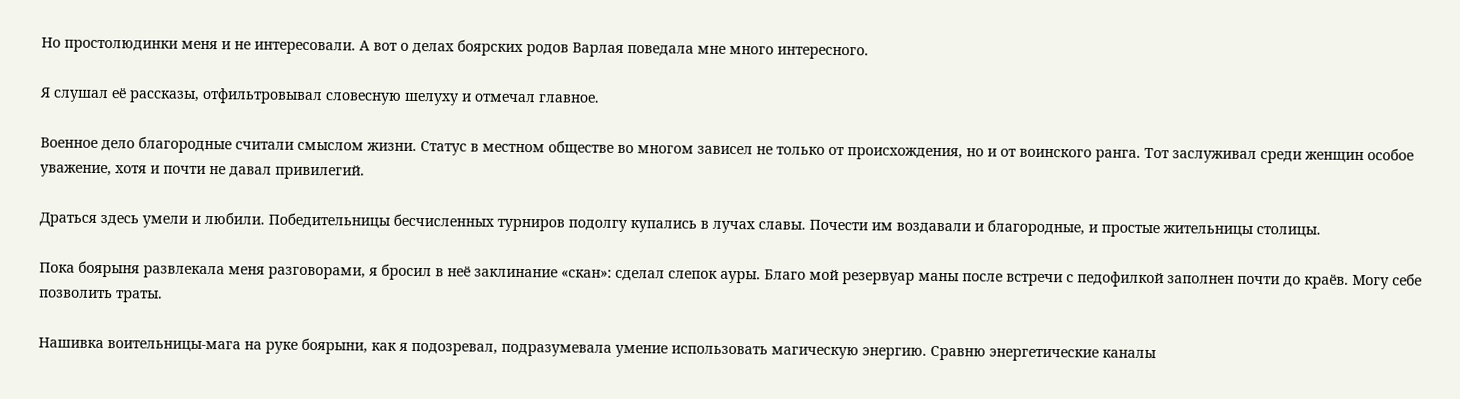Но простолюдинки меня и не интересовали. А вот о делах боярских родов Варлая поведала мне много интересного.

Я слушал её рассказы, отфильтровывал словесную шелуху и отмечал главное.

Военное дело благородные считали смыслом жизни. Статус в местном обществе во многом зависел не только от происхождения, но и от воинского ранга. Тот заслуживал среди женщин особое уважение, хотя и почти не давал привилегий.

Драться здесь умели и любили. Победительницы бесчисленных турниров подолгу купались в лучах славы. Почести им воздавали и благородные, и простые жительницы столицы.

Пока боярыня развлекала меня разговорами, я бросил в неё заклинание «скан»: сделал слепок ауры. Благо мой резервуар маны после встречи с педофилкой заполнен почти до краёв. Могу себе позволить траты.

Нашивка воительницы-мага на руке боярыни, как я подозревал, подразумевала умение использовать магическую энергию. Сравню энергетические каналы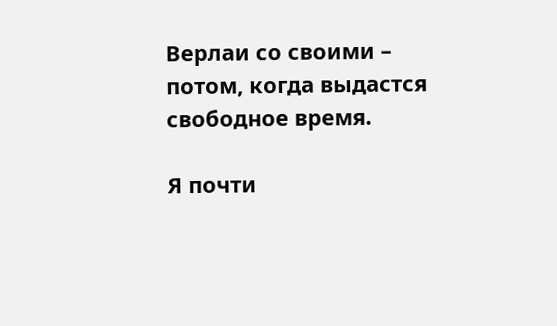Верлаи со своими – потом, когда выдастся свободное время.

Я почти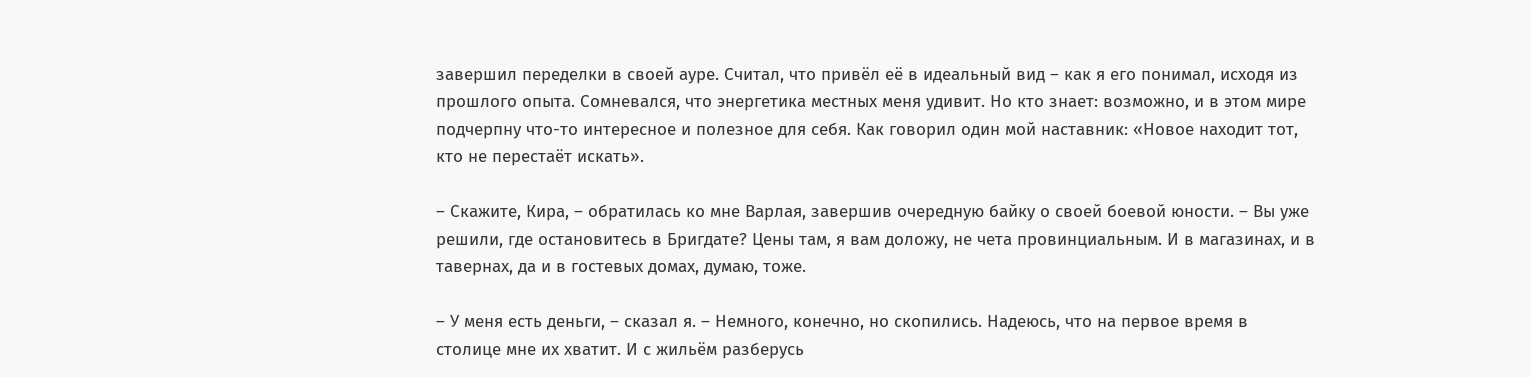завершил переделки в своей ауре. Считал, что привёл её в идеальный вид – как я его понимал, исходя из прошлого опыта. Сомневался, что энергетика местных меня удивит. Но кто знает: возможно, и в этом мире подчерпну что-то интересное и полезное для себя. Как говорил один мой наставник: «Новое находит тот, кто не перестаёт искать».

– Скажите, Кира, – обратилась ко мне Варлая, завершив очередную байку о своей боевой юности. – Вы уже решили, где остановитесь в Бригдате? Цены там, я вам доложу, не чета провинциальным. И в магазинах, и в тавернах, да и в гостевых домах, думаю, тоже.

– У меня есть деньги, – сказал я. – Немного, конечно, но скопились. Надеюсь, что на первое время в столице мне их хватит. И с жильём разберусь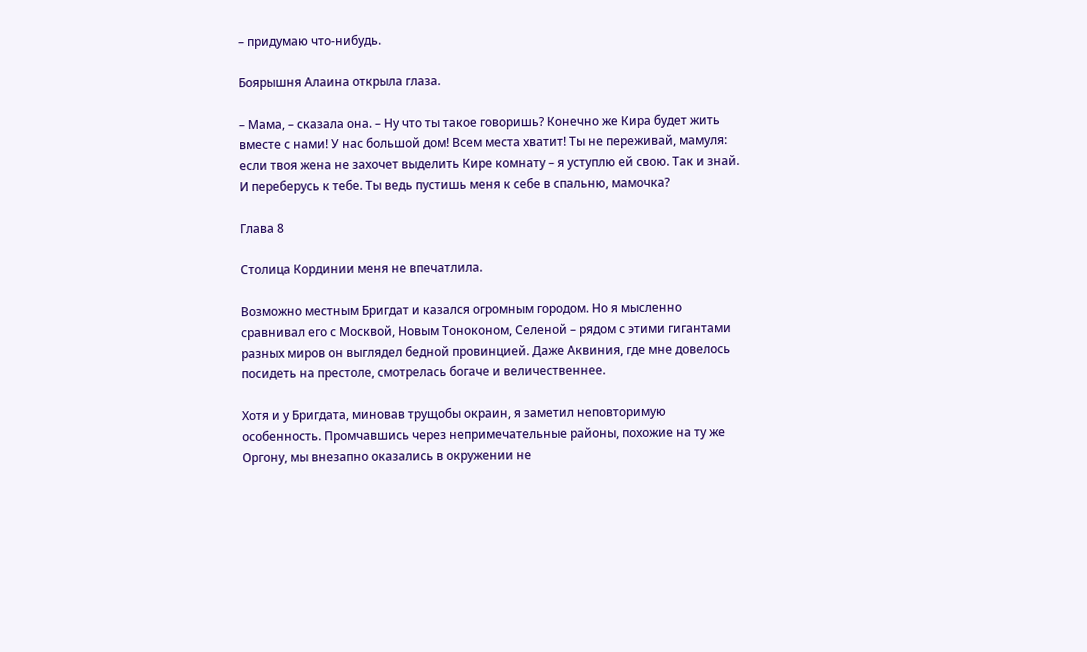– придумаю что-нибудь.

Боярышня Алаина открыла глаза.

– Мама, – сказала она. – Ну что ты такое говоришь? Конечно же Кира будет жить вместе с нами! У нас большой дом! Всем места хватит! Ты не переживай, мамуля: если твоя жена не захочет выделить Кире комнату – я уступлю ей свою. Так и знай. И переберусь к тебе. Ты ведь пустишь меня к себе в спальню, мамочка?

Глава 8

Столица Кординии меня не впечатлила.

Возможно местным Бригдат и казался огромным городом. Но я мысленно сравнивал его с Москвой, Новым Тоноконом, Селеной – рядом с этими гигантами разных миров он выглядел бедной провинцией. Даже Аквиния, где мне довелось посидеть на престоле, смотрелась богаче и величественнее.

Хотя и у Бригдата, миновав трущобы окраин, я заметил неповторимую особенность. Промчавшись через непримечательные районы, похожие на ту же Оргону, мы внезапно оказались в окружении не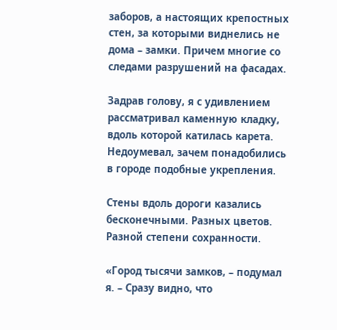заборов, а настоящих крепостных стен, за которыми виднелись не дома – замки. Причем многие со следами разрушений на фасадах.

Задрав голову, я с удивлением рассматривал каменную кладку, вдоль которой катилась карета. Недоумевал, зачем понадобились в городе подобные укрепления.

Стены вдоль дороги казались бесконечными. Разных цветов. Разной степени сохранности.

«Город тысячи замков, – подумал я. – Сразу видно, что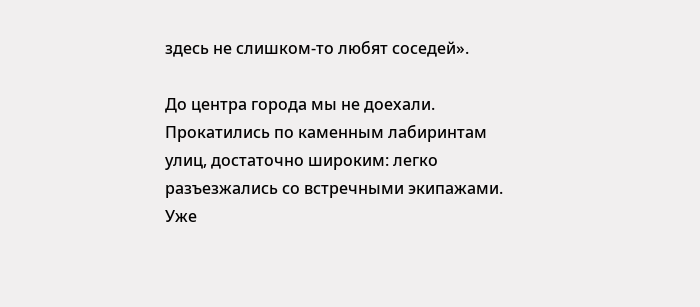здесь не слишком-то любят соседей».

До центра города мы не доехали. Прокатились по каменным лабиринтам улиц, достаточно широким: легко разъезжались со встречными экипажами. Уже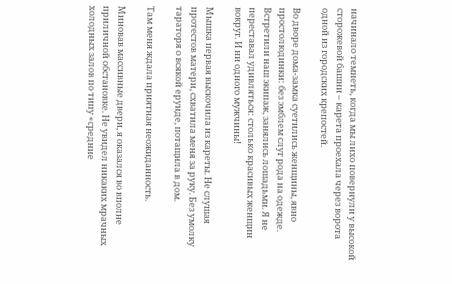начинало темнеть, когда мы лихо повернули у высокой сторожевой башни – карета проехала через ворота одной из городских крепостей.

Во дворе дома-замка суетились женщины, явно простолюдинки: без эмблем слуг рода на одежде. Встретили наш экипаж, занялись лошадьми. Я не переставал удивляться: столько красивых женщин вокруг. И ни одного мужчины!

Мышка первая выскочила из кареты. Не слушая протестов матери, схватила меня за руку. Без умолку тараторя о всякой ерунде, потащила в дом.

Там меня ждала приятная неожиданность.

Миновав массивные двери, я оказался во вполне приличной обстановке. Не увидел никаких мрачных холодных залов по типу «средние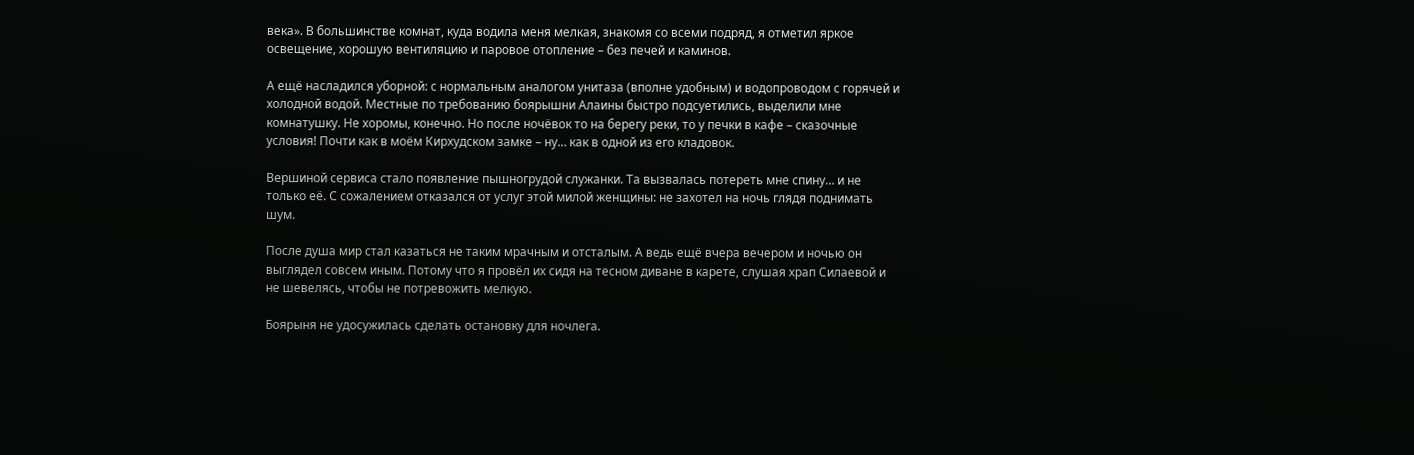века». В большинстве комнат, куда водила меня мелкая, знакомя со всеми подряд, я отметил яркое освещение, хорошую вентиляцию и паровое отопление – без печей и каминов.

А ещё насладился уборной: с нормальным аналогом унитаза (вполне удобным) и водопроводом с горячей и холодной водой. Местные по требованию боярышни Алаины быстро подсуетились, выделили мне комнатушку. Не хоромы, конечно. Но после ночёвок то на берегу реки, то у печки в кафе – сказочные условия! Почти как в моём Кирхудском замке – ну… как в одной из его кладовок.

Вершиной сервиса стало появление пышногрудой служанки. Та вызвалась потереть мне спину… и не только её. С сожалением отказался от услуг этой милой женщины: не захотел на ночь глядя поднимать шум.

После душа мир стал казаться не таким мрачным и отсталым. А ведь ещё вчера вечером и ночью он выглядел совсем иным. Потому что я провёл их сидя на тесном диване в карете, слушая храп Силаевой и не шевелясь, чтобы не потревожить мелкую.

Боярыня не удосужилась сделать остановку для ночлега.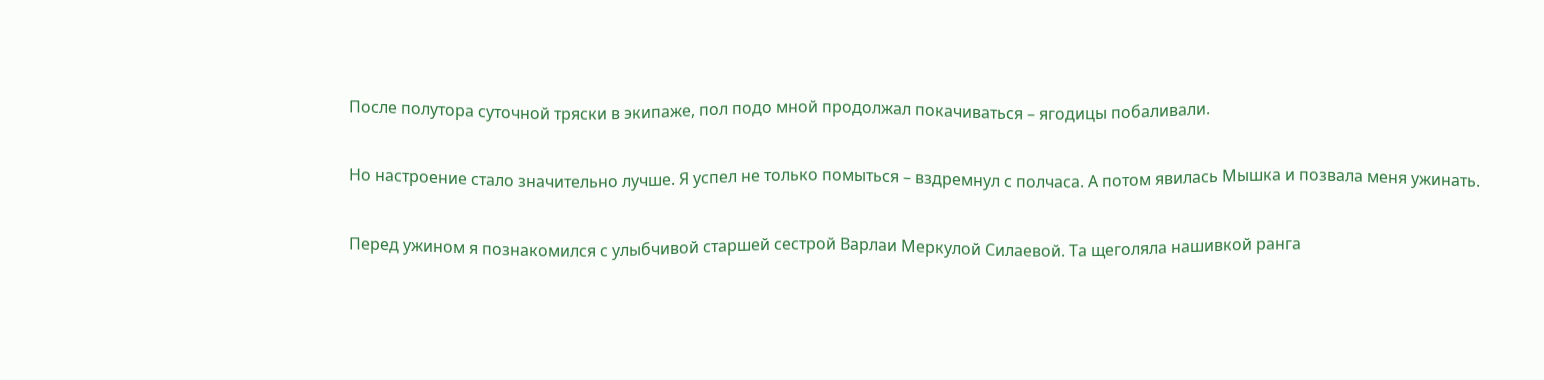После полутора суточной тряски в экипаже, пол подо мной продолжал покачиваться – ягодицы побаливали.

Но настроение стало значительно лучше. Я успел не только помыться – вздремнул с полчаса. А потом явилась Мышка и позвала меня ужинать.

Перед ужином я познакомился с улыбчивой старшей сестрой Варлаи Меркулой Силаевой. Та щеголяла нашивкой ранга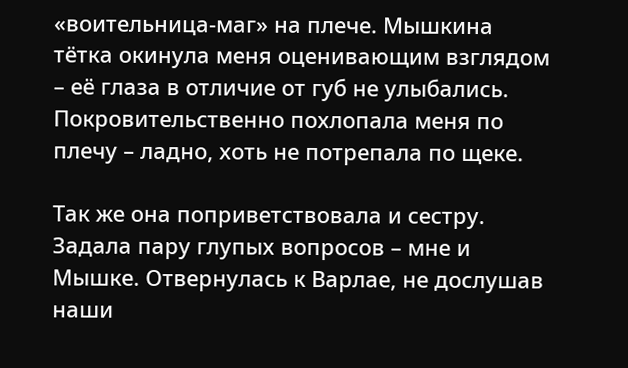«воительница-маг» на плече. Мышкина тётка окинула меня оценивающим взглядом – её глаза в отличие от губ не улыбались. Покровительственно похлопала меня по плечу – ладно, хоть не потрепала по щеке.

Так же она поприветствовала и сестру. Задала пару глупых вопросов – мне и Мышке. Отвернулась к Варлае, не дослушав наши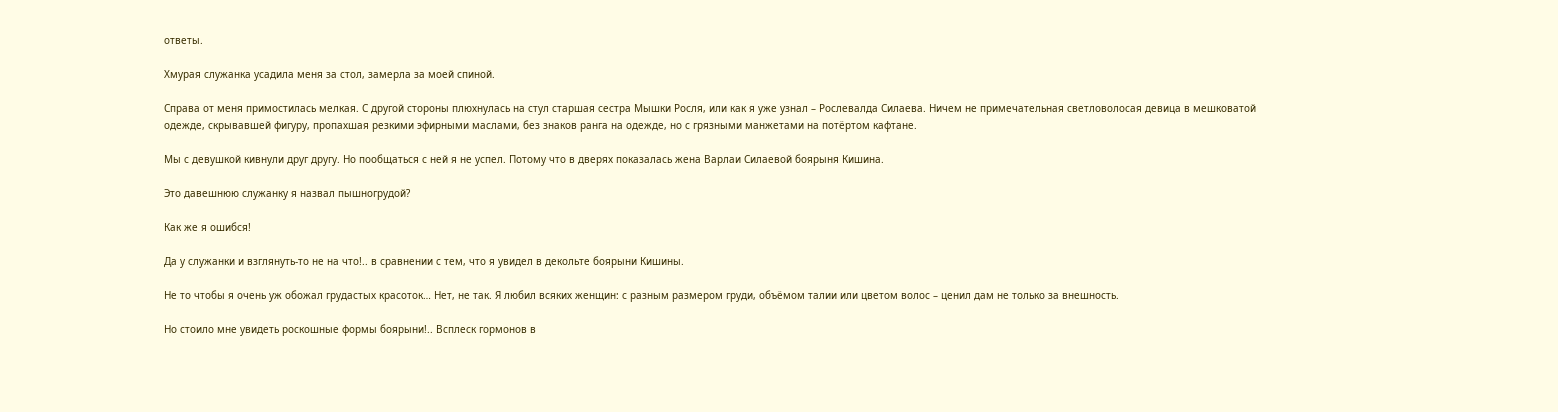ответы.

Хмурая служанка усадила меня за стол, замерла за моей спиной.

Справа от меня примостилась мелкая. С другой стороны плюхнулась на стул старшая сестра Мышки Росля, или как я уже узнал – Рослевалда Силаева. Ничем не примечательная светловолосая девица в мешковатой одежде, скрывавшей фигуру, пропахшая резкими эфирными маслами, без знаков ранга на одежде, но с грязными манжетами на потёртом кафтане.

Мы с девушкой кивнули друг другу. Но пообщаться с ней я не успел. Потому что в дверях показалась жена Варлаи Силаевой боярыня Кишина.

Это давешнюю служанку я назвал пышногрудой?

Как же я ошибся!

Да у служанки и взглянуть-то не на что!.. в сравнении с тем, что я увидел в декольте боярыни Кишины.

Не то чтобы я очень уж обожал грудастых красоток… Нет, не так. Я любил всяких женщин: с разным размером груди, объёмом талии или цветом волос – ценил дам не только за внешность.

Но стоило мне увидеть роскошные формы боярыни!.. Всплеск гормонов в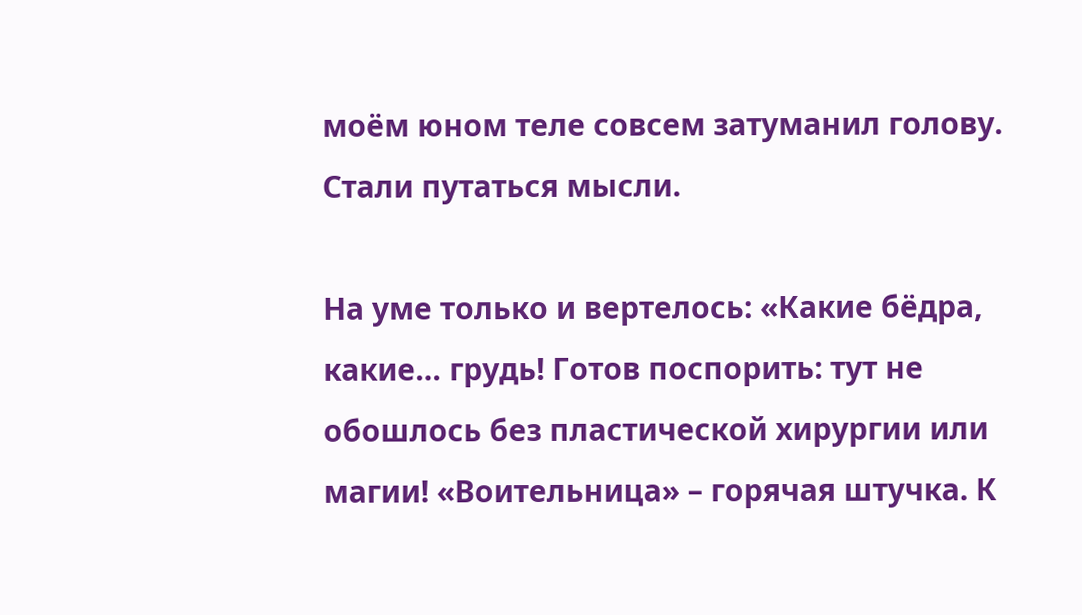моём юном теле совсем затуманил голову. Стали путаться мысли.

На уме только и вертелось: «Какие бёдра, какие… грудь! Готов поспорить: тут не обошлось без пластической хирургии или магии! «Воительница» – горячая штучка. К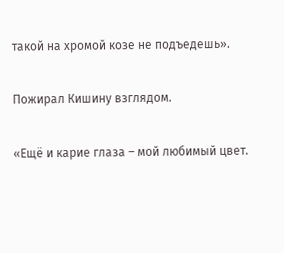такой на хромой козе не подъедешь».

Пожирал Кишину взглядом.

«Ещё и карие глаза – мой любимый цвет.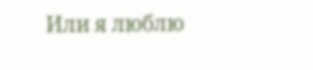Или я люблю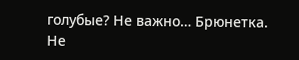голубые? Не важно… Брюнетка. Не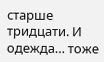старше тридцати. И одежда… тоже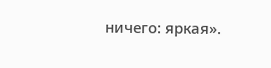ничего: яркая».